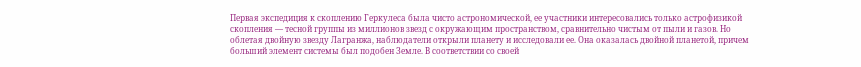Первая экспедиция к скоплению Геркулеса была чисто астрономической, ее участники интересовались только астрофизикой скопления — тесной группы из миллионов звезд с окружающим пространством, сравнительно чистым от пыли и газов. Но облетая двойную звезду Лагранжа, наблюдатели открыли планету и исследовали ее. Она оказалась двойной планетой, причем больший элемент системы был подобен Земле. В соответствии со своей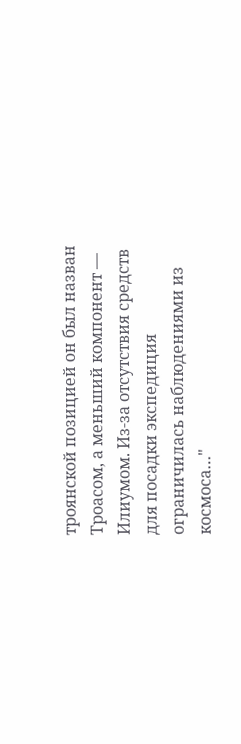троянской позицией он был назван Троасом, а меньший компонент — Илиумом. Из-за отсутствия средств для посадки экспедиция ограничилась наблюдениями из космоса…"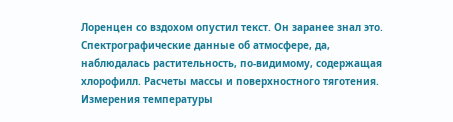Лоренцен со вздохом опустил текст. Он заранее знал это.
Спектрографические данные об атмосфере, да, наблюдалась растительность, по-видимому, содержащая хлорофилл. Расчеты массы и поверхностного тяготения. Измерения температуры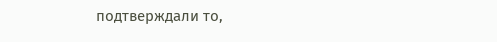подтверждали то,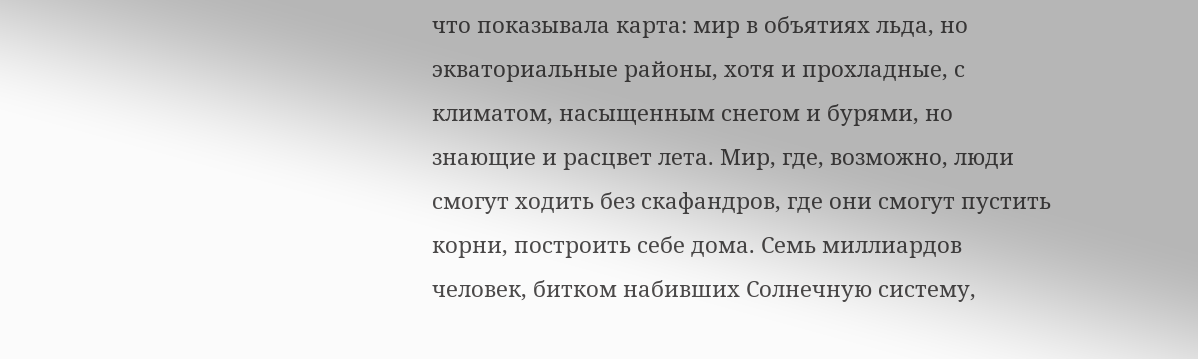что показывала карта: мир в объятиях льда, но экваториальные районы, хотя и прохладные, с климатом, насыщенным снегом и бурями, но знающие и расцвет лета. Мир, где, возможно, люди смогут ходить без скафандров, где они смогут пустить корни, построить себе дома. Семь миллиардов человек, битком набивших Солнечную систему,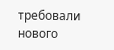требовали нового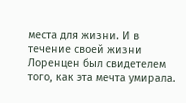места для жизни. И в течение своей жизни Лоренцен был свидетелем того, как эта мечта умирала.